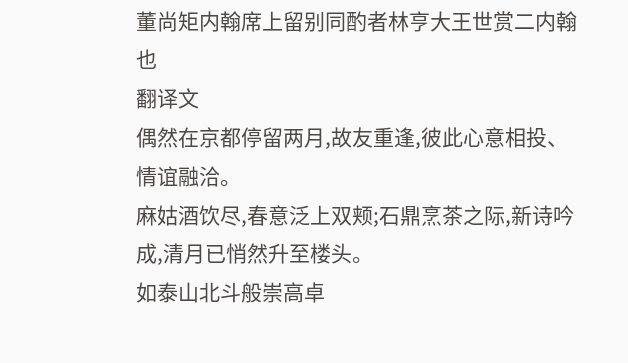董尚矩内翰席上留别同酌者林亨大王世赏二内翰也
翻译文
偶然在京都停留两月,故友重逢,彼此心意相投、情谊融洽。
麻姑酒饮尽,春意泛上双颊;石鼎烹茶之际,新诗吟成,清月已悄然升至楼头。
如泰山北斗般崇高卓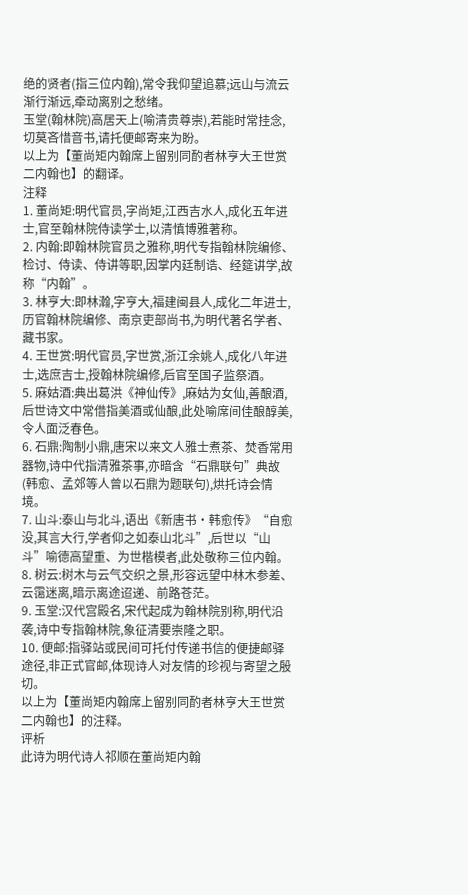绝的贤者(指三位内翰),常令我仰望追慕;远山与流云渐行渐远,牵动离别之愁绪。
玉堂(翰林院)高居天上(喻清贵尊崇),若能时常挂念,切莫吝惜音书,请托便邮寄来为盼。
以上为【董尚矩内翰席上留别同酌者林亨大王世赏二内翰也】的翻译。
注释
1. 董尚矩:明代官员,字尚矩,江西吉水人,成化五年进士,官至翰林院侍读学士,以清慎博雅著称。
2. 内翰:即翰林院官员之雅称,明代专指翰林院编修、检讨、侍读、侍讲等职,因掌内廷制诰、经筵讲学,故称“内翰”。
3. 林亨大:即林瀚,字亨大,福建闽县人,成化二年进士,历官翰林院编修、南京吏部尚书,为明代著名学者、藏书家。
4. 王世赏:明代官员,字世赏,浙江余姚人,成化八年进士,选庶吉士,授翰林院编修,后官至国子监祭酒。
5. 麻姑酒:典出葛洪《神仙传》,麻姑为女仙,善酿酒,后世诗文中常借指美酒或仙酿,此处喻席间佳酿醇美,令人面泛春色。
6. 石鼎:陶制小鼎,唐宋以来文人雅士煮茶、焚香常用器物,诗中代指清雅茶事,亦暗含“石鼎联句”典故(韩愈、孟郊等人曾以石鼎为题联句),烘托诗会情境。
7. 山斗:泰山与北斗,语出《新唐书·韩愈传》“自愈没,其言大行,学者仰之如泰山北斗”,后世以“山斗”喻德高望重、为世楷模者,此处敬称三位内翰。
8. 树云:树木与云气交织之景,形容远望中林木参差、云霭迷离,暗示离途迢递、前路苍茫。
9. 玉堂:汉代宫殿名,宋代起成为翰林院别称,明代沿袭,诗中专指翰林院,象征清要崇隆之职。
10. 便邮:指驿站或民间可托付传递书信的便捷邮驿途径,非正式官邮,体现诗人对友情的珍视与寄望之殷切。
以上为【董尚矩内翰席上留别同酌者林亨大王世赏二内翰也】的注释。
评析
此诗为明代诗人祁顺在董尚矩内翰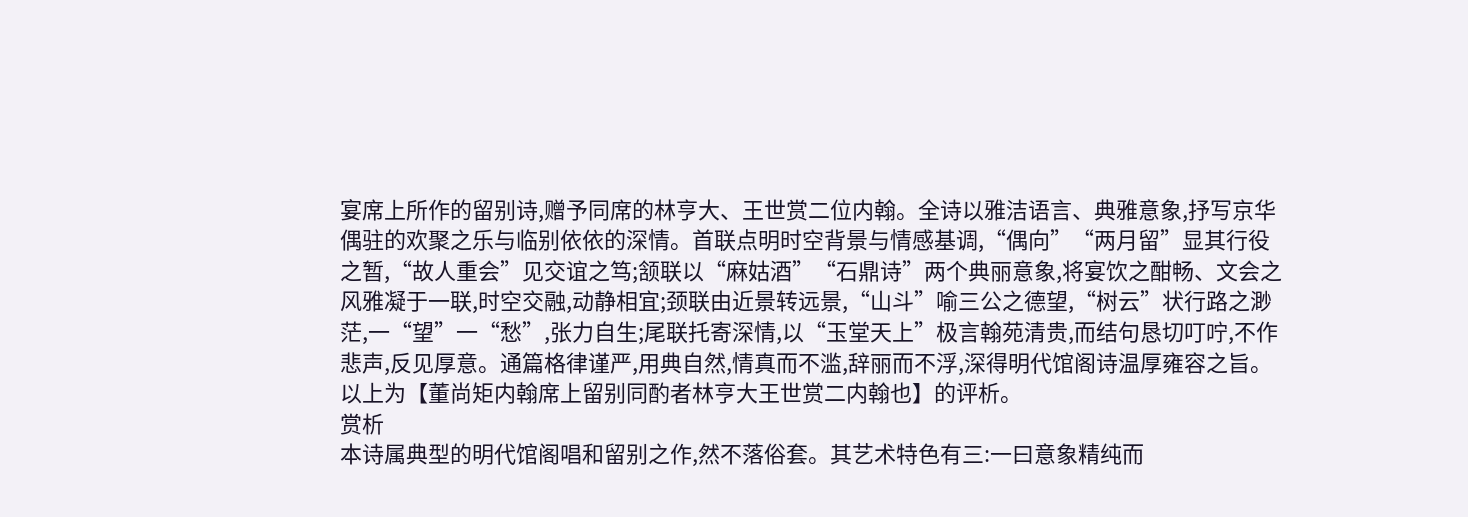宴席上所作的留别诗,赠予同席的林亨大、王世赏二位内翰。全诗以雅洁语言、典雅意象,抒写京华偶驻的欢聚之乐与临别依依的深情。首联点明时空背景与情感基调,“偶向”“两月留”显其行役之暂,“故人重会”见交谊之笃;颔联以“麻姑酒”“石鼎诗”两个典丽意象,将宴饮之酣畅、文会之风雅凝于一联,时空交融,动静相宜;颈联由近景转远景,“山斗”喻三公之德望,“树云”状行路之渺茫,一“望”一“愁”,张力自生;尾联托寄深情,以“玉堂天上”极言翰苑清贵,而结句恳切叮咛,不作悲声,反见厚意。通篇格律谨严,用典自然,情真而不滥,辞丽而不浮,深得明代馆阁诗温厚雍容之旨。
以上为【董尚矩内翰席上留别同酌者林亨大王世赏二内翰也】的评析。
赏析
本诗属典型的明代馆阁唱和留别之作,然不落俗套。其艺术特色有三:一曰意象精纯而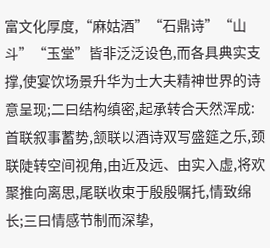富文化厚度,“麻姑酒”“石鼎诗”“山斗”“玉堂”皆非泛泛设色,而各具典实支撑,使宴饮场景升华为士大夫精神世界的诗意呈现;二曰结构缜密,起承转合天然浑成:首联叙事蓄势,颔联以酒诗双写盛筵之乐,颈联陡转空间视角,由近及远、由实入虚,将欢聚推向离思,尾联收束于殷殷嘱托,情致绵长;三曰情感节制而深挚,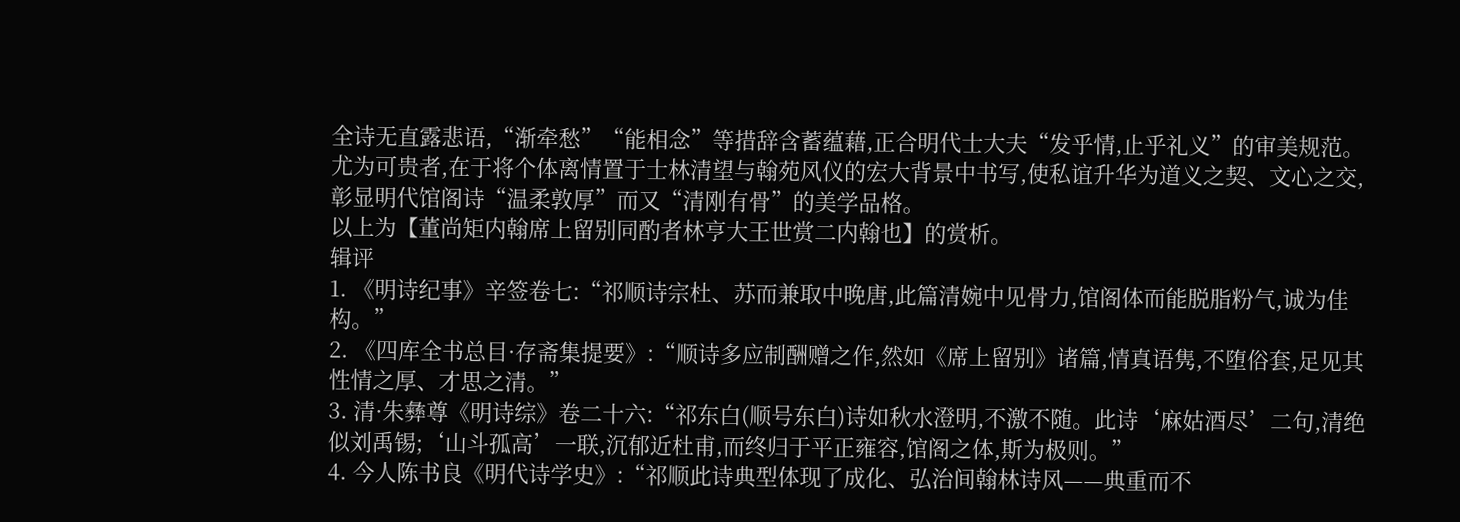全诗无直露悲语,“渐牵愁”“能相念”等措辞含蓄蕴藉,正合明代士大夫“发乎情,止乎礼义”的审美规范。尤为可贵者,在于将个体离情置于士林清望与翰苑风仪的宏大背景中书写,使私谊升华为道义之契、文心之交,彰显明代馆阁诗“温柔敦厚”而又“清刚有骨”的美学品格。
以上为【董尚矩内翰席上留别同酌者林亨大王世赏二内翰也】的赏析。
辑评
1. 《明诗纪事》辛签卷七:“祁顺诗宗杜、苏而兼取中晚唐,此篇清婉中见骨力,馆阁体而能脱脂粉气,诚为佳构。”
2. 《四库全书总目·存斋集提要》:“顺诗多应制酬赠之作,然如《席上留别》诸篇,情真语隽,不堕俗套,足见其性情之厚、才思之清。”
3. 清·朱彝尊《明诗综》卷二十六:“祁东白(顺号东白)诗如秋水澄明,不激不随。此诗‘麻姑酒尽’二句,清绝似刘禹锡;‘山斗孤高’一联,沉郁近杜甫,而终归于平正雍容,馆阁之体,斯为极则。”
4. 今人陈书良《明代诗学史》:“祁顺此诗典型体现了成化、弘治间翰林诗风——典重而不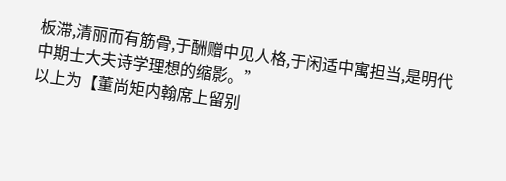板滞,清丽而有筋骨,于酬赠中见人格,于闲适中寓担当,是明代中期士大夫诗学理想的缩影。”
以上为【董尚矩内翰席上留别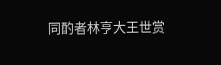同酌者林亨大王世赏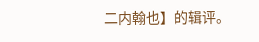二内翰也】的辑评。